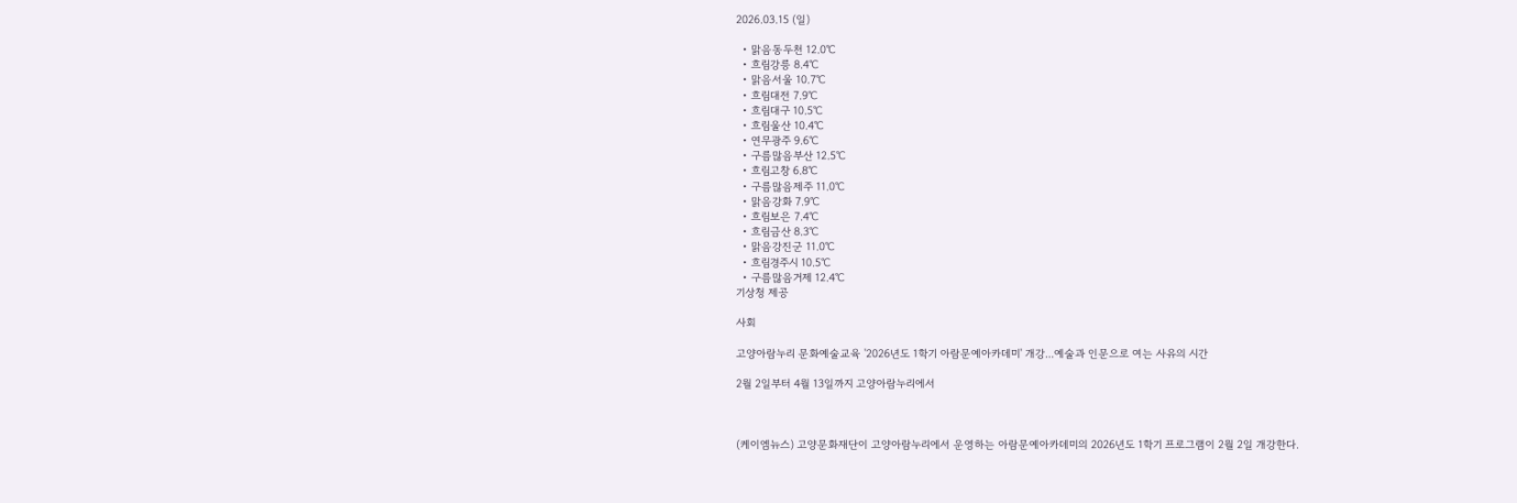2026.03.15 (일)

  • 맑음동두천 12.0℃
  • 흐림강릉 8.4℃
  • 맑음서울 10.7℃
  • 흐림대전 7.9℃
  • 흐림대구 10.5℃
  • 흐림울산 10.4℃
  • 연무광주 9.6℃
  • 구름많음부산 12.5℃
  • 흐림고창 6.8℃
  • 구름많음제주 11.0℃
  • 맑음강화 7.9℃
  • 흐림보은 7.4℃
  • 흐림금산 8.3℃
  • 맑음강진군 11.0℃
  • 흐림경주시 10.5℃
  • 구름많음거제 12.4℃
기상청 제공

사회

고양아람누리 문화예술교육 '2026년도 1학기 아람문예아카데미' 개강...예술과 인문으로 여는 사유의 시간

2월 2일부터 4월 13일까지 고양아람누리에서



(케이엠뉴스) 고양문화재단이 고양아람누리에서 운영하는 아람문예아카데미의 2026년도 1학기 프로그램이 2월 2일 개강한다.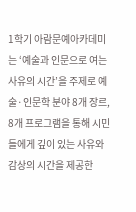1학기 아람문예아카데미는 ‘예술과 인문으로 여는 사유의 시간’을 주제로 예술·인문학 분야 8개 장르, 8개 프로그램을 통해 시민들에게 깊이 있는 사유와 감상의 시간을 제공한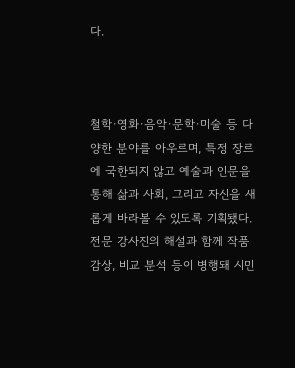다.



철학·영화·음악·문학·미술 등 다양한 분야를 아우르며, 특정 장르에 국한되지 않고 예술과 인문을 통해 삶과 사회, 그리고 자신을 새롭게 바라볼 수 있도록 기획됐다. 전문 강사진의 해설과 함께 작품 감상, 비교 분석 등이 병행돼 시민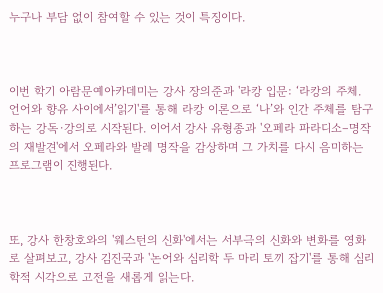누구나 부담 없이 참여할 수 있는 것이 특징이다.



이번 학기 아람문예아카데미는 강사 장의준과 '라캉 입문: ‘라캉의 주체. 언어와 향유 사이에서’읽기'를 통해 라캉 이론으로 ‘나’와 인간 주체를 탐구하는 강독·강의로 시작된다. 이어서 강사 유형종과 '오페라 파라디소–명작의 재발견'에서 오페라와 발레 명작을 감상하며 그 가치를 다시 음미하는 프로그램이 진행된다.



또, 강사 한창호와의 '웨스턴의 신화'에서는 서부극의 신화와 변화를 영화로 살펴보고, 강사 김진국과 '논어와 심리학 두 마리 토끼 잡기'를 통해 심리학적 시각으로 고전을 새롭게 읽는다.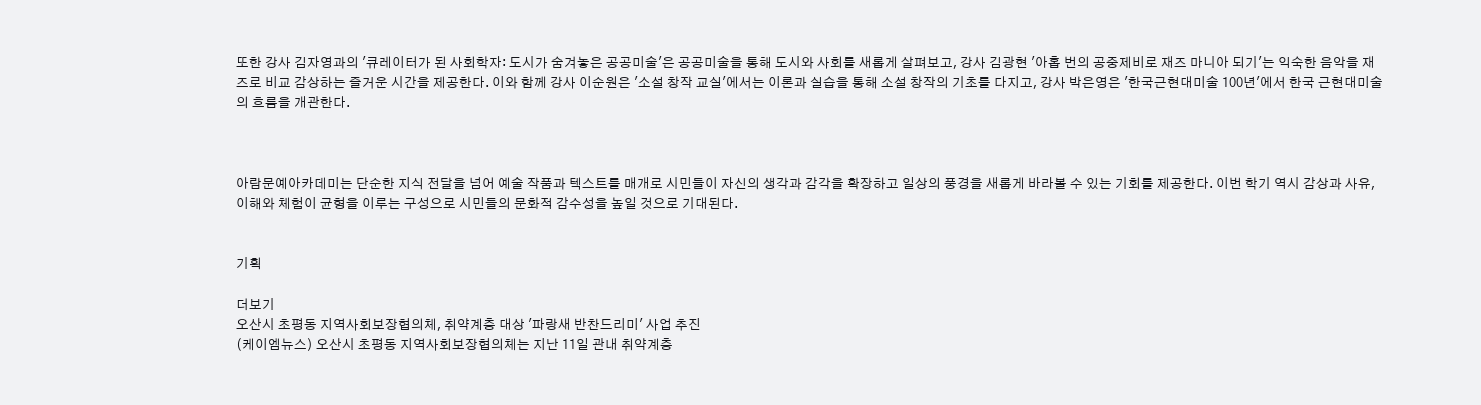또한 강사 김자영과의 '큐레이터가 된 사회학자: 도시가 숨겨놓은 공공미술'은 공공미술을 통해 도시와 사회를 새롭게 살펴보고, 강사 김광현 '아홉 번의 공중제비로 재즈 마니아 되기'는 익숙한 음악을 재즈로 비교 감상하는 즐거운 시간을 제공한다. 이와 함께 강사 이순원은 '소설 창작 교실'에서는 이론과 실습을 통해 소설 창작의 기초를 다지고, 강사 박은영은 '한국근현대미술 100년'에서 한국 근현대미술의 흐름을 개관한다.



아람문예아카데미는 단순한 지식 전달을 넘어 예술 작품과 텍스트를 매개로 시민들이 자신의 생각과 감각을 확장하고 일상의 풍경을 새롭게 바라볼 수 있는 기회를 제공한다. 이번 학기 역시 감상과 사유, 이해와 체험이 균형을 이루는 구성으로 시민들의 문화적 감수성을 높일 것으로 기대된다.


기획

더보기
오산시 초평동 지역사회보장협의체, 취약계층 대상 '파랑새 반찬드리미' 사업 추진
(케이엠뉴스) 오산시 초평동 지역사회보장협의체는 지난 11일 관내 취약계층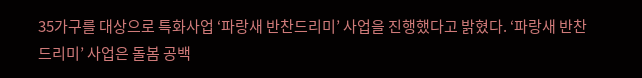35가구를 대상으로 특화사업 ‘파랑새 반찬드리미’ 사업을 진행했다고 밝혔다. ‘파랑새 반찬드리미’ 사업은 돌봄 공백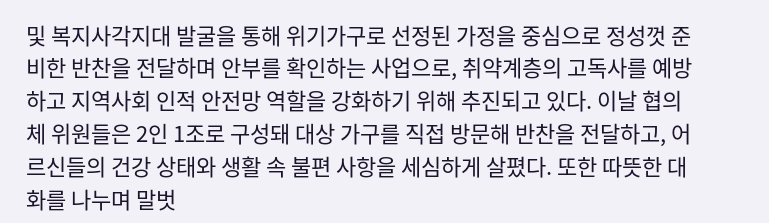및 복지사각지대 발굴을 통해 위기가구로 선정된 가정을 중심으로 정성껏 준비한 반찬을 전달하며 안부를 확인하는 사업으로, 취약계층의 고독사를 예방하고 지역사회 인적 안전망 역할을 강화하기 위해 추진되고 있다. 이날 협의체 위원들은 2인 1조로 구성돼 대상 가구를 직접 방문해 반찬을 전달하고, 어르신들의 건강 상태와 생활 속 불편 사항을 세심하게 살폈다. 또한 따뜻한 대화를 나누며 말벗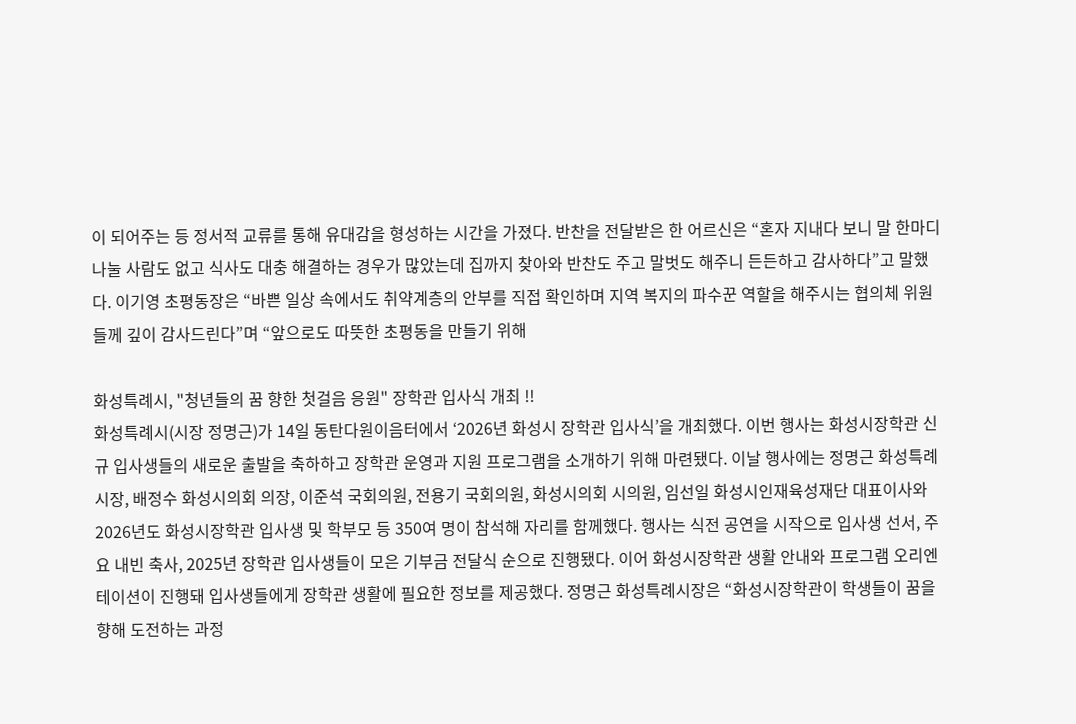이 되어주는 등 정서적 교류를 통해 유대감을 형성하는 시간을 가졌다. 반찬을 전달받은 한 어르신은 “혼자 지내다 보니 말 한마디 나눌 사람도 없고 식사도 대충 해결하는 경우가 많았는데 집까지 찾아와 반찬도 주고 말벗도 해주니 든든하고 감사하다”고 말했다. 이기영 초평동장은 “바쁜 일상 속에서도 취약계층의 안부를 직접 확인하며 지역 복지의 파수꾼 역할을 해주시는 협의체 위원들께 깊이 감사드린다”며 “앞으로도 따뜻한 초평동을 만들기 위해

화성특례시, "청년들의 꿈 향한 첫걸음 응원" 장학관 입사식 개최 !!
화성특례시(시장 정명근)가 14일 동탄다원이음터에서 ‘2026년 화성시 장학관 입사식’을 개최했다. 이번 행사는 화성시장학관 신규 입사생들의 새로운 출발을 축하하고 장학관 운영과 지원 프로그램을 소개하기 위해 마련됐다. 이날 행사에는 정명근 화성특례시장, 배정수 화성시의회 의장, 이준석 국회의원, 전용기 국회의원, 화성시의회 시의원, 임선일 화성시인재육성재단 대표이사와 2026년도 화성시장학관 입사생 및 학부모 등 350여 명이 참석해 자리를 함께했다. 행사는 식전 공연을 시작으로 입사생 선서, 주요 내빈 축사, 2025년 장학관 입사생들이 모은 기부금 전달식 순으로 진행됐다. 이어 화성시장학관 생활 안내와 프로그램 오리엔테이션이 진행돼 입사생들에게 장학관 생활에 필요한 정보를 제공했다. 정명근 화성특례시장은 “화성시장학관이 학생들이 꿈을 향해 도전하는 과정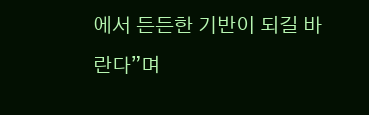에서 든든한 기반이 되길 바란다”며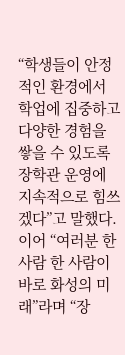“학생들이 안정적인 환경에서 학업에 집중하고 다양한 경험을 쌓을 수 있도록 장학관 운영에 지속적으로 힘쓰겠다”고 말했다. 이어 “여러분 한 사람 한 사람이 바로 화성의 미래”라며 “장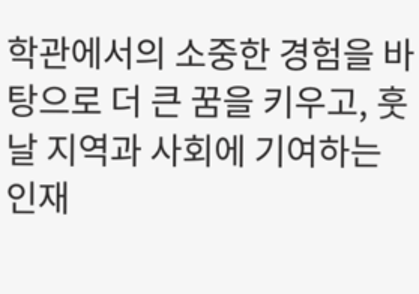학관에서의 소중한 경험을 바탕으로 더 큰 꿈을 키우고, 훗날 지역과 사회에 기여하는 인재